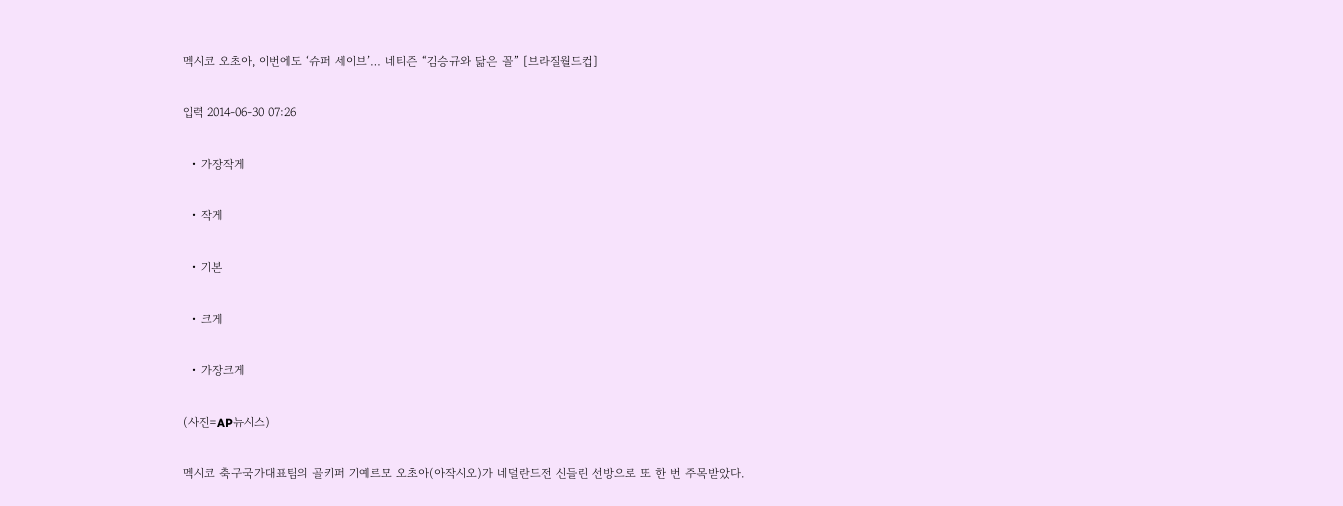멕시코 오초아, 이번에도 ‘슈퍼 세이브’… 네티즌 “김승규와 닮은 꼴” [브라질월드컵]

입력 2014-06-30 07:26

  • 가장작게

  • 작게

  • 기본

  • 크게

  • 가장크게

(사진=AP뉴시스)

멕시코 축구국가대표팀의 골키퍼 기예르모 오초아(아작시오)가 네덜란드전 신들린 선방으로 또 한 번 주목받았다.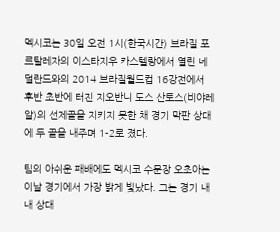멕시코는 30일 오전 1시(한국시간) 브라질 포르탈레자의 이스타지우 카스텔랑에서 열린 네덜란드와의 2014 브라질월드컵 16강전에서 후반 초반에 터진 지오반니 도스 산토스(비야레알)의 선제골을 지키지 못한 채 경기 막판 상대에 두 골을 내주며 1-2로 졌다.

팀의 아쉬운 패배에도 멕시코 수문장 오초아는 이날 경기에서 가장 밝게 빛났다. 그는 경기 내내 상대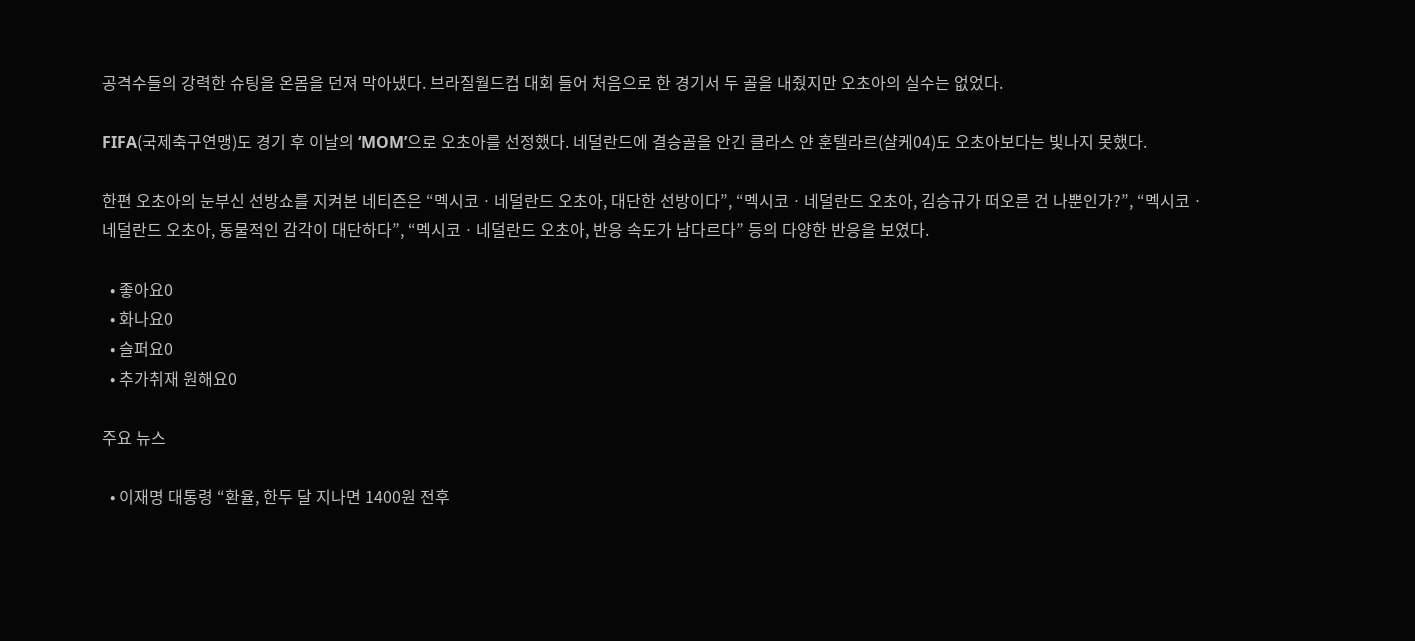공격수들의 강력한 슈팅을 온몸을 던져 막아냈다. 브라질월드컵 대회 들어 처음으로 한 경기서 두 골을 내줬지만 오초아의 실수는 없었다.

FIFA(국제축구연맹)도 경기 후 이날의 ‘MOM’으로 오초아를 선정했다. 네덜란드에 결승골을 안긴 클라스 얀 훈텔라르(샬케04)도 오초아보다는 빛나지 못했다.

한편 오초아의 눈부신 선방쇼를 지켜본 네티즌은 “멕시코ㆍ네덜란드 오초아, 대단한 선방이다”, “멕시코ㆍ네덜란드 오초아, 김승규가 떠오른 건 나뿐인가?”, “멕시코ㆍ네덜란드 오초아, 동물적인 감각이 대단하다”, “멕시코ㆍ네덜란드 오초아, 반응 속도가 남다르다” 등의 다양한 반응을 보였다.

  • 좋아요0
  • 화나요0
  • 슬퍼요0
  • 추가취재 원해요0

주요 뉴스

  • 이재명 대통령 “환율, 한두 달 지나면 1400원 전후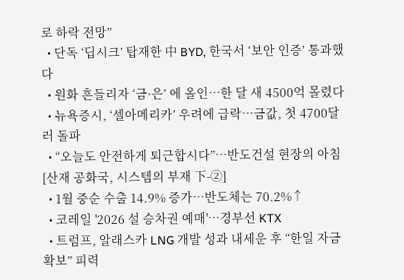로 하락 전망”
  • 단독 ‘딥시크’ 탑재한 中 BYD, 한국서 ‘보안 인증’ 통과했다
  • 원화 흔들리자 ‘금·은’ 에 올인…한 달 새 4500억 몰렸다
  • 뉴욕증시, ‘셀아메리카’ 우려에 급락…금값, 첫 4700달러 돌파
  • “오늘도 안전하게 퇴근합시다”⋯반도건설 현장의 아침 [산재 공화국, 시스템의 부재 下-②]
  • 1월 중순 수출 14.9% 증가⋯반도체는 70.2%↑
  • 코레일 '2026 설 승차권 예매'…경부선 KTX
  • 트럼프, 알래스카 LNG 개발 성과 내세운 후 “한일 자금 확보” 피력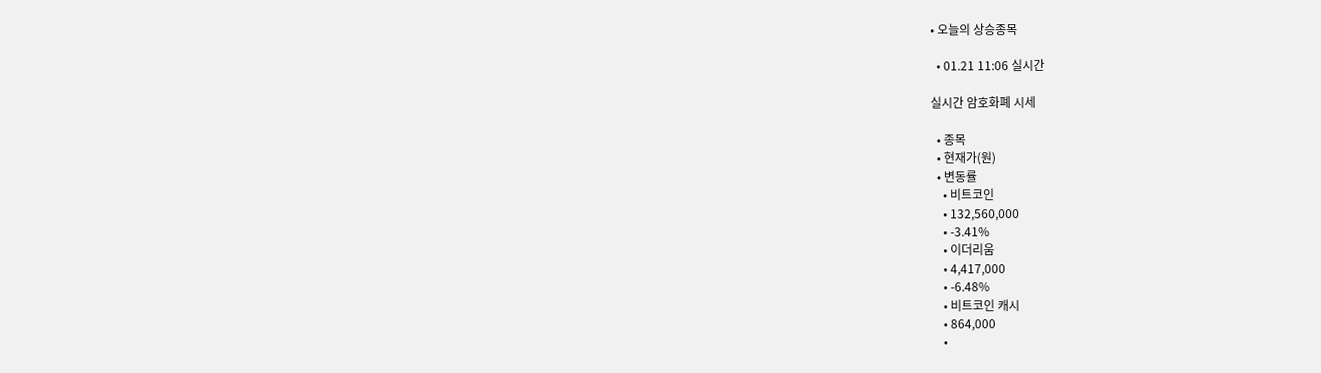• 오늘의 상승종목

  • 01.21 11:06 실시간

실시간 암호화폐 시세

  • 종목
  • 현재가(원)
  • 변동률
    • 비트코인
    • 132,560,000
    • -3.41%
    • 이더리움
    • 4,417,000
    • -6.48%
    • 비트코인 캐시
    • 864,000
    •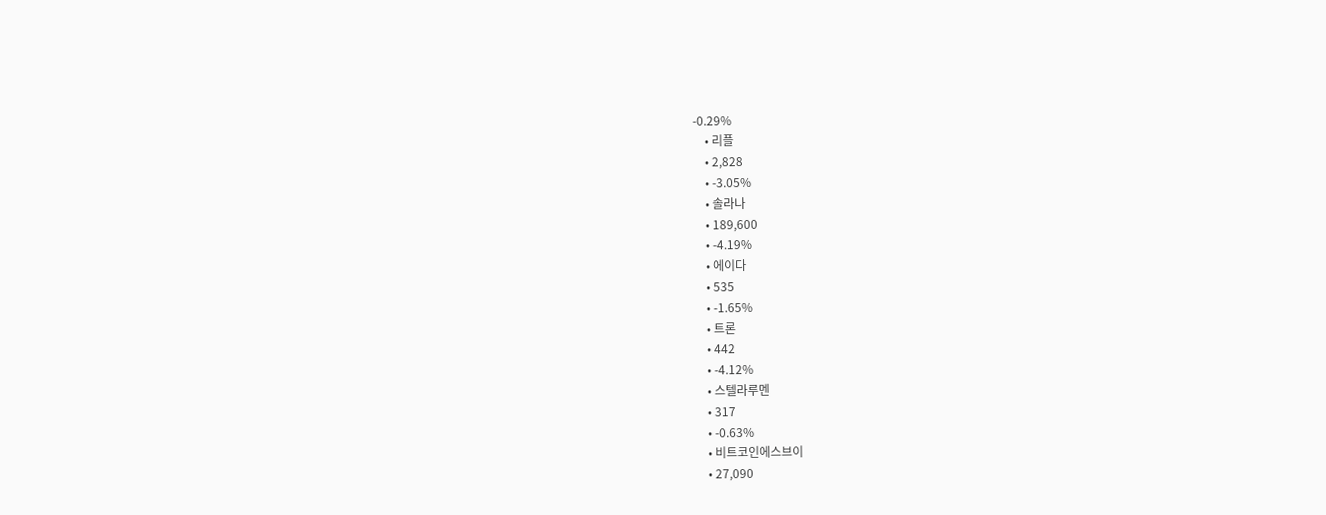-0.29%
    • 리플
    • 2,828
    • -3.05%
    • 솔라나
    • 189,600
    • -4.19%
    • 에이다
    • 535
    • -1.65%
    • 트론
    • 442
    • -4.12%
    • 스텔라루멘
    • 317
    • -0.63%
    • 비트코인에스브이
    • 27,090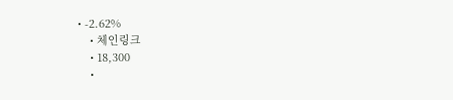• -2.62%
    • 체인링크
    • 18,300
    •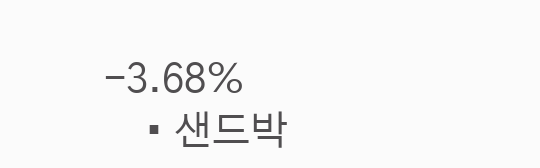-3.68%
    • 샌드박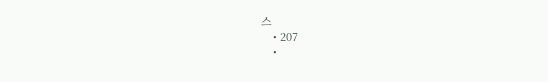스
    • 207
    •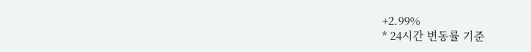+2.99%
* 24시간 변동률 기준